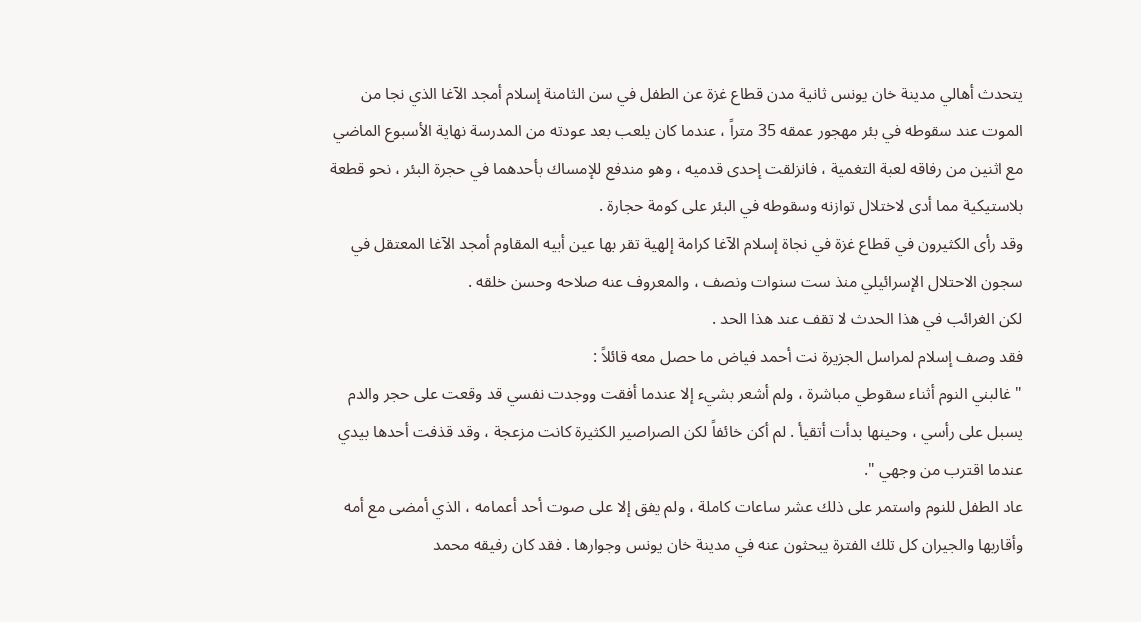يتحدث أهالي مدينة خان يونس ثانية مدن قطاع غزة عن الطفل في سن الثامنة إسلام أمجد الآغا الذي نجا من الموت عند سقوطه في بئر مهجور عمقه 35 متراً ، عندما كان يلعب بعد عودته من المدرسة نهاية الأسبوع الماضي مع اثنين من رفاقه لعبة التغمية ، فانزلقت إحدى قدميه ، وهو مندفع للإمساك بأحدهما في حجرة البئر ، نحو قطعة بلاستيكية مما أدى لاختلال توازنه وسقوطه في البئر على كومة حجارة .
وقد رأى الكثيرون في قطاع غزة في نجاة إسلام الآغا كرامة إلهية تقر بها عين أبيه المقاوم أمجد الآغا المعتقل في سجون الاحتلال الإسرائيلي منذ ست سنوات ونصف ، والمعروف عنه صلاحه وحسن خلقه .
لكن الغرائب في هذا الحدث لا تقف عند هذا الحد .
فقد وصف إسلام لمراسل الجزيرة نت أحمد فياض ما حصل معه قائلاً :
" غالبني النوم أثناء سقوطي مباشرة ، ولم أشعر بشيء إلا عندما أفقت ووجدت نفسي قد وقعت على حجر والدم يسبل على رأسي ، وحينها بدأت أتقيأ . لم أكن خائفاً لكن الصراصير الكثيرة كانت مزعجة ، وقد قذفت أحدها بيدي عندما اقترب من وجهي ".
عاد الطفل للنوم واستمر على ذلك عشر ساعات كاملة ، ولم يفق إلا على صوت أحد أعمامه ، الذي أمضى مع أمه وأقاربها والجيران كل تلك الفترة يبحثون عنه في مدينة خان يونس وجوارها . فقد كان رفيقه محمد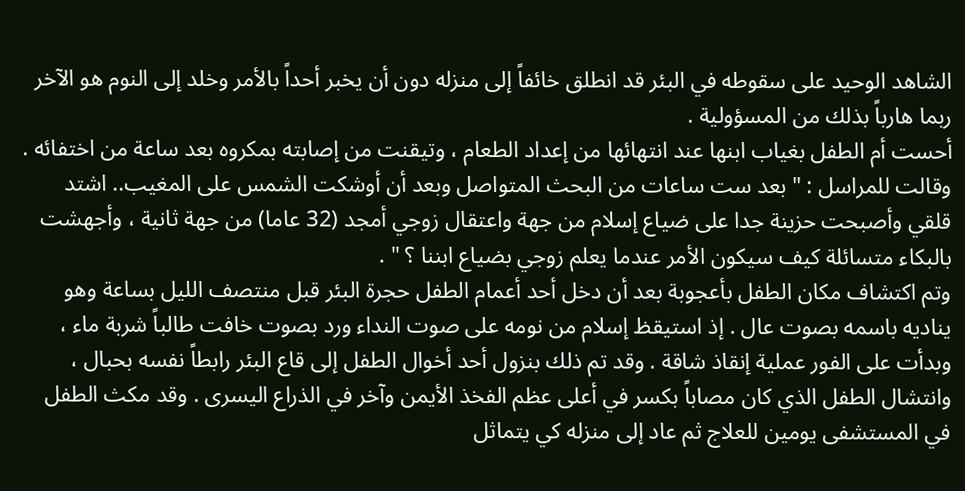الشاهد الوحيد على سقوطه في البئر قد انطلق خائفاً إلى منزله دون أن يخبر أحداً بالأمر وخلد إلى النوم هو الآخر ربما هارباً بذلك من المسؤولية .
أحست أم الطفل بغياب ابنها عند انتهائها من إعداد الطعام ، وتيقنت من إصابته بمكروه بعد ساعة من اختفائه . وقالت للمراسل : " بعد ست ساعات من البحث المتواصل وبعد أن أوشكت الشمس على المغيب.. اشتد قلقي وأصبحت حزينة جدا على ضياع إسلام من جهة واعتقال زوجي أمجد (32 عاما) من جهة ثانية ، وأجهشت بالبكاء متسائلة كيف سيكون الأمر عندما يعلم زوجي بضياع ابننا ؟ " .
وتم اكتشاف مكان الطفل بأعجوبة بعد أن دخل أحد أعمام الطفل حجرة البئر قبل منتصف الليل بساعة وهو يناديه باسمه بصوت عال . إذ استيقظ إسلام من نومه على صوت النداء ورد بصوت خافت طالباً شربة ماء ، وبدأت على الفور عملية إنقاذ شاقة . وقد تم ذلك بنزول أحد أخوال الطفل إلى قاع البئر رابطاً نفسه بحبال ، وانتشال الطفل الذي كان مصاباً بكسر في أعلى عظم الفخذ الأيمن وآخر في الذراع اليسرى . وقد مكث الطفل في المستشفى يومين للعلاج ثم عاد إلى منزله كي يتماثل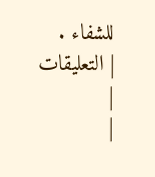للشفاء .
| التعليقات |
|